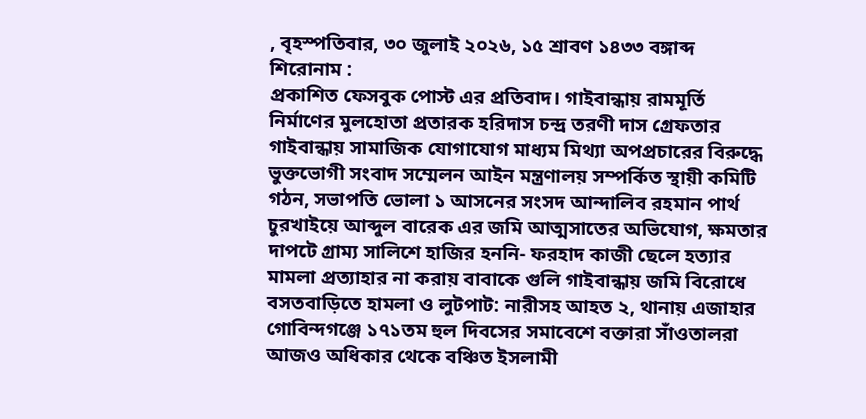, বৃহস্পতিবার, ৩০ জুলাই ২০২৬, ১৫ শ্রাবণ ১৪৩৩ বঙ্গাব্দ
শিরোনাম :
প্রকাশিত ফেসবুক পোস্ট এর প্রতিবাদ। গাইবান্ধায় রামমূর্তি নির্মাণের মুলহোতা প্রতারক হরিদাস চন্দ্র তরণী দাস গ্রেফতার গাইবান্ধায় সামাজিক যোগাযোগ মাধ্যম মিথ্যা অপপ্রচারের বিরুদ্ধে ভুক্তভোগী সংবাদ সম্মেলন আইন মন্ত্রণালয় সম্পর্কিত স্থায়ী কমিটি গঠন, সভাপতি ভোলা ১ আসনের সংসদ আন্দালিব রহমান পার্থ চুরখাইয়ে আব্দুল বারেক এর জমি আত্মসাতের অভিযোগ, ক্ষমতার দাপটে গ্রাম্য সালিশে হাজির হননি- ফরহাদ কাজী ছেলে হত্যার মামলা প্রত্যাহার না করায় বাবাকে গুলি গাইবান্ধায় জমি বিরোধে বসতবাড়িতে হামলা ও লুটপাট: নারীসহ আহত ২, থানায় এজাহার গোবিন্দগঞ্জে ১৭১তম হুল দিবসের সমাবেশে বক্তারা সাঁওতালরা আজও অধিকার থেকে বঞ্চিত ইসলামী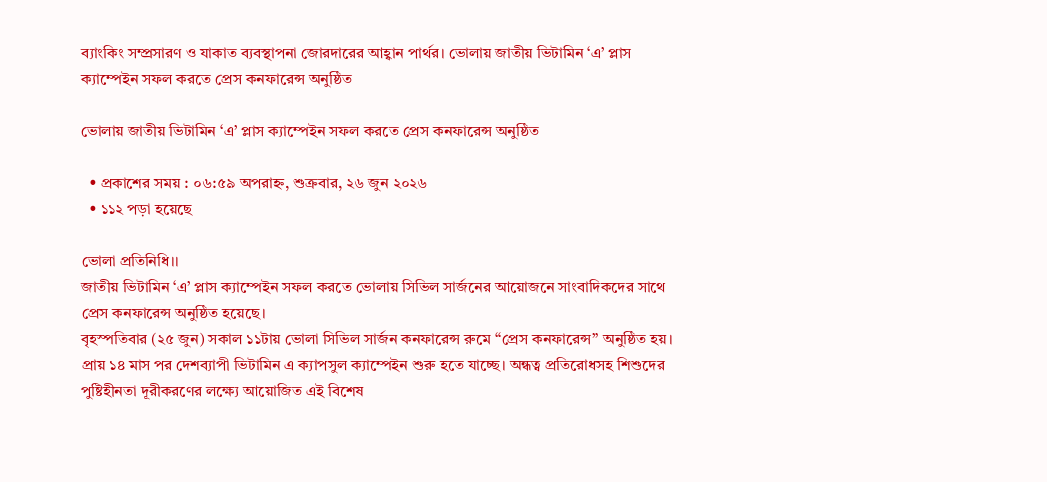ব্যাংকিং সম্প্রসারণ ও যাকাত ব্যবস্থাপনা জোরদারের আহ্বান পার্থর। ভোলায় জাতীয় ভিটামিন ‘এ’ প্লাস ক্যাম্পেইন সফল করতে প্রেস কনফারেন্স অনুষ্ঠিত

ভোলায় জাতীয় ভিটামিন ‘এ’ প্লাস ক্যাম্পেইন সফল করতে প্রেস কনফারেন্স অনুষ্ঠিত

  • প্রকাশের সময় : ০৬:৫৯ অপরাহ্ন, শুক্রবার, ২৬ জুন ২০২৬
  • ১১২ পড়া হয়েছে

ভোলা প্রতিনিধি।।
জাতীয় ভিটামিন ‘এ’ প্লাস ক্যাম্পেইন সফল করতে ভোলায় সিভিল সার্জনের আয়োজনে সাংবাদিকদের সাথে প্রেস কনফারেন্স অনুষ্ঠিত হয়েছে।
বৃহস্পতিবার (২৫ জুন) সকাল ১১টায় ভোলা সিভিল সার্জন কনফারেন্স রুমে “প্রেস কনফারেন্স” অনুষ্ঠিত হয়।
প্রায় ১৪ মাস পর দেশব্যাপী ভিটামিন এ ক্যাপসুল ক্যাম্পেইন শুরু হতে যাচ্ছে। অন্ধত্ব প্রতিরোধসহ শিশুদের পুষ্টিহীনতা দূরীকরণের লক্ষ্যে আয়োজিত এই বিশেষ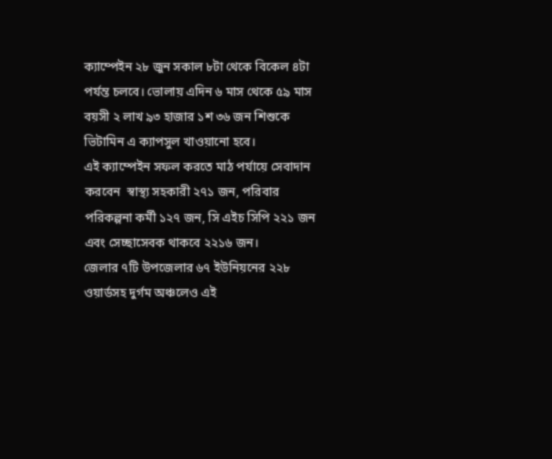ক্যাম্পেইন ২৮ জুন সকাল ৮টা থেকে বিকেল ৪টা পর্যন্ত চলবে। ভোলায় এদিন ৬ মাস থেকে ৫৯ মাস বয়সী ২ লাখ ৯৩ হাজার ১শ ৩৬ জন শিশুকে ভিটামিন এ ক্যাপসুল খাওয়ানো হবে।
এই ক্যাম্পেইন সফল করতে মাঠ পর্যায়ে সেবাদান করবেন  স্বাস্থ্য সহকারী ২৭১ জন, পরিবার পরিকল্পনা কর্মী ১২৭ জন, সি এইচ সিপি ২২১ জন এবং সেচ্ছাসেবক থাকবে ২২১৬ জন।
জেলার ৭টি উপজেলার ৬৭ ইউনিয়নের ২২৮ ওয়ার্ডসহ দুর্গম অঞ্চলেও এই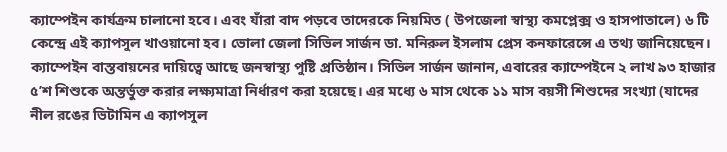ক্যাম্পেইন কার্যক্রম চালানো হবে। এবং যাঁরা বাদ পড়বে তাদেরকে নিয়মিত ( উপজেলা স্বাস্থ্য কমপ্লেক্স ও হাসপাতালে) ৬ টি কেন্দ্রে এই ক্যাপসুল খাওয়ানো হব। ভোলা জেলা সিভিল সার্জন ডা. মনিরুল ইসলাম প্রেস কনফারেন্সে এ তথ্য জানিয়েছেন।
ক্যাম্পেইন বাস্তবায়নের দায়িত্বে আছে জনস্বাস্থ্য পুষ্টি প্রতিষ্ঠান। সিভিল সার্জন জানান, এবারের ক্যাম্পেইনে ২ লাখ ৯৩ হাজার ৫’শ শিশুকে অন্তর্ভুক্ত করার লক্ষ্যমাত্রা নির্ধারণ করা হয়েছে। এর মধ্যে ৬ মাস থেকে ১১ মাস বয়সী শিশুদের সংখ্যা (যাদের নীল রঙের ভিটামিন এ ক্যাপসুল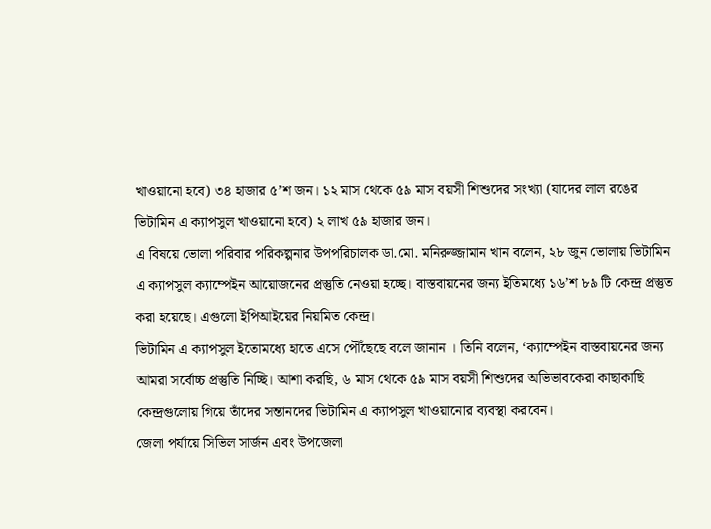খাওয়ানো হবে) ৩৪ হাজার ৫’শ জন। ১২ মাস থেকে ৫৯ মাস বয়সী শিশুদের সংখ্যা (যাদের লাল রঙের ভিটামিন এ ক্যাপসুল খাওয়ানো হবে) ২ লাখ ৫৯ হাজার জন।
এ বিষয়ে ভোলা পরিবার পরিকল্পনার উপপরিচালক ডা.মো. মনিরুজ্জামান খান বলেন, ২৮ জুন ভোলায় ভিটামিন এ ক্যাপসুল ক্যাম্পেইন আয়োজনের প্রস্তুতি নেওয়া হচ্ছে। বাস্তবায়নের জন্য ইতিমধ্যে ১৬’শ ৮৯ টি কেন্দ্র প্রস্তুত করা হয়েছে। এগুলো ইপিআইয়ের নিয়মিত কেন্দ্র।
ভিটামিন এ ক্যাপসুল ইতোমধ্যে হাতে এসে পৌঁছেছে বলে জানান । তিনি বলেন, ‘ক্যাম্পেইন বাস্তবায়নের জন্য আমরা সর্বোচ্চ প্রস্তুতি নিচ্ছি। আশা করছি, ৬ মাস থেকে ৫৯ মাস বয়সী শিশুদের অভিভাবকেরা কাছাকাছি কেন্দ্রগুলোয় গিয়ে তাঁদের সন্তানদের ভিটামিন এ ক্যাপসুল খাওয়ানোর ব্যবস্থা করবেন।
জেলা পর্যায়ে সিভিল সার্জন এবং উপজেলা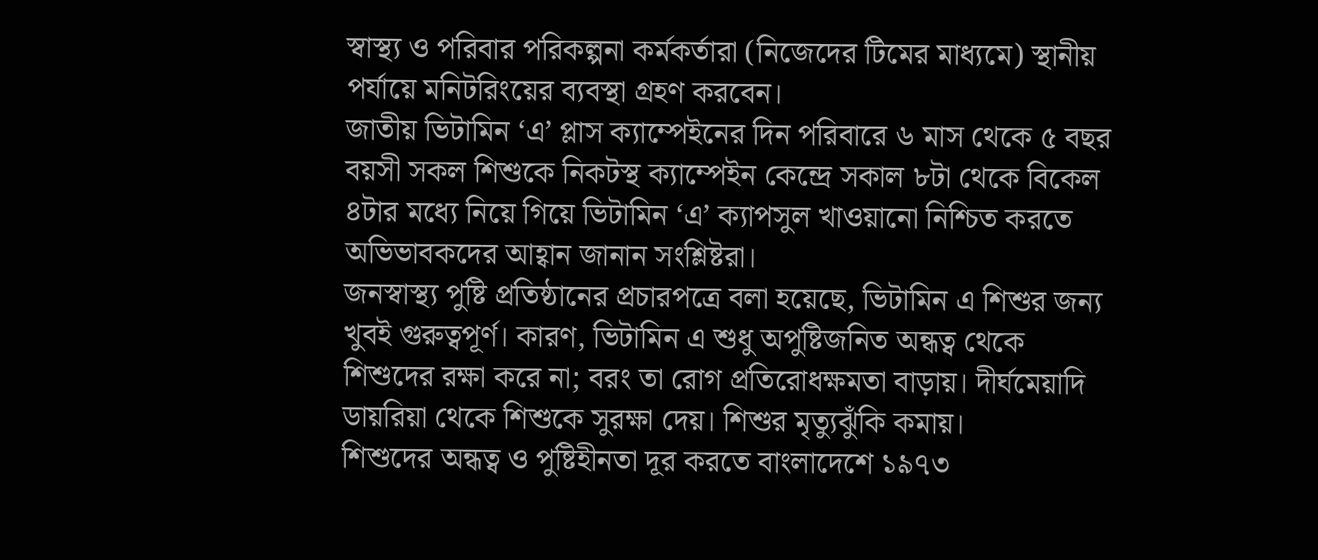স্বাস্থ্য ও পরিবার পরিকল্পনা কর্মকর্তারা (নিজেদের টিমের মাধ্যমে) স্থানীয় পর্যায়ে মনিটরিংয়ের ব্যবস্থা গ্রহণ করবেন।
জাতীয় ভিটামিন ‘এ’ প্লাস ক্যাম্পেইনের দিন পরিবারে ৬ মাস থেকে ৫ বছর বয়সী সকল শিশুকে নিকটস্থ ক্যাম্পেইন কেন্দ্রে সকাল ৮টা থেকে বিকেল ৪টার মধ্যে নিয়ে গিয়ে ভিটামিন ‘এ’ ক্যাপসুল খাওয়ানো নিশ্চিত করতে অভিভাবকদের আহ্বান জানান সংশ্লিষ্টরা।
জনস্বাস্থ্য পুষ্টি প্রতিষ্ঠানের প্রচারপত্রে বলা হয়েছে, ভিটামিন এ শিশুর জন্য খুবই গুরুত্বপূর্ণ। কারণ, ভিটামিন এ শুধু অপুষ্টিজনিত অন্ধত্ব থেকে শিশুদের রক্ষা করে না; বরং তা রোগ প্রতিরোধক্ষমতা বাড়ায়। দীর্ঘমেয়াদি ডায়রিয়া থেকে শিশুকে সুরক্ষা দেয়। শিশুর মৃত্যুঝুঁকি কমায়।
শিশুদের অন্ধত্ব ও পুষ্টিহীনতা দূর করতে বাংলাদেশে ১৯৭৩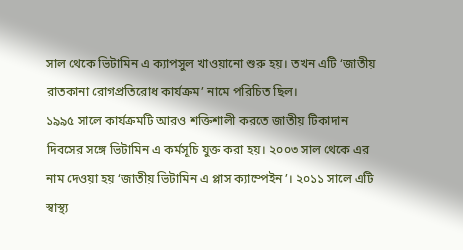সাল থেকে ভিটামিন এ ক্যাপসুল খাওয়ানো শুরু হয়। তখন এটি ‘জাতীয় রাতকানা রোগপ্রতিরোধ কার্যক্রম’ নামে পরিচিত ছিল।
১৯৯৫ সালে কার্যক্রমটি আরও শক্তিশালী করতে জাতীয় টিকাদান দিবসের সঙ্গে ভিটামিন এ কর্মসূচি যুক্ত করা হয়। ২০০৩ সাল থেকে এর নাম দেওয়া হয় ‘জাতীয় ভিটামিন এ প্লাস ক্যাম্পেইন’। ২০১১ সালে এটি স্বাস্থ্য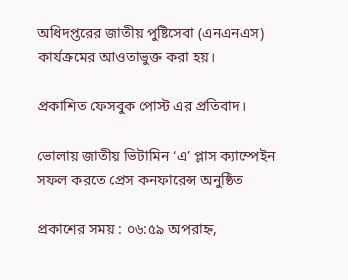অধিদপ্তরের জাতীয় পুষ্টিসেবা (এনএনএস) কার্যক্রমের আওতাভুক্ত করা হয়।

প্রকাশিত ফেসবুক পোস্ট এর প্রতিবাদ।

ভোলায় জাতীয় ভিটামিন ‘এ’ প্লাস ক্যাম্পেইন সফল করতে প্রেস কনফারেন্স অনুষ্ঠিত

প্রকাশের সময় : ০৬:৫৯ অপরাহ্ন,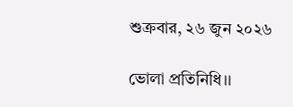শুক্রবার, ২৬ জুন ২০২৬

ভোলা প্রতিনিধি।।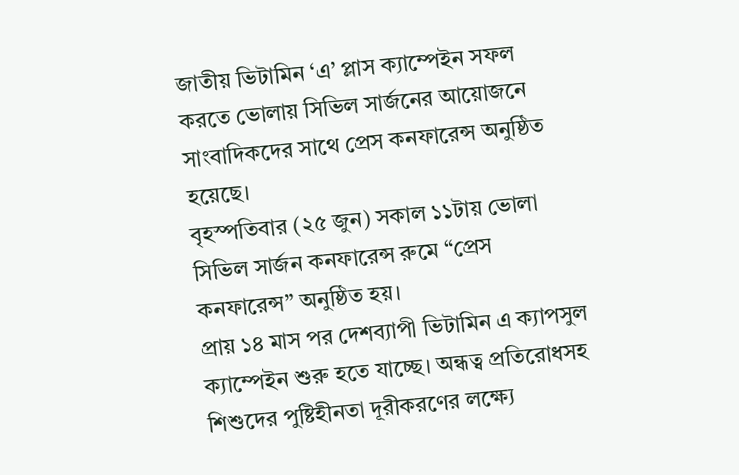জাতীয় ভিটামিন ‘এ’ প্লাস ক্যাম্পেইন সফল করতে ভোলায় সিভিল সার্জনের আয়োজনে সাংবাদিকদের সাথে প্রেস কনফারেন্স অনুষ্ঠিত হয়েছে।
বৃহস্পতিবার (২৫ জুন) সকাল ১১টায় ভোলা সিভিল সার্জন কনফারেন্স রুমে “প্রেস কনফারেন্স” অনুষ্ঠিত হয়।
প্রায় ১৪ মাস পর দেশব্যাপী ভিটামিন এ ক্যাপসুল ক্যাম্পেইন শুরু হতে যাচ্ছে। অন্ধত্ব প্রতিরোধসহ শিশুদের পুষ্টিহীনতা দূরীকরণের লক্ষ্যে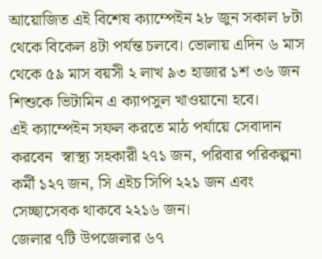আয়োজিত এই বিশেষ ক্যাম্পেইন ২৮ জুন সকাল ৮টা থেকে বিকেল ৪টা পর্যন্ত চলবে। ভোলায় এদিন ৬ মাস থেকে ৫৯ মাস বয়সী ২ লাখ ৯৩ হাজার ১শ ৩৬ জন শিশুকে ভিটামিন এ ক্যাপসুল খাওয়ানো হবে।
এই ক্যাম্পেইন সফল করতে মাঠ পর্যায়ে সেবাদান করবেন  স্বাস্থ্য সহকারী ২৭১ জন, পরিবার পরিকল্পনা কর্মী ১২৭ জন, সি এইচ সিপি ২২১ জন এবং সেচ্ছাসেবক থাকবে ২২১৬ জন।
জেলার ৭টি উপজেলার ৬৭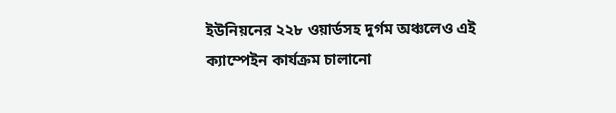ইউনিয়নের ২২৮ ওয়ার্ডসহ দুর্গম অঞ্চলেও এই ক্যাম্পেইন কার্যক্রম চালানো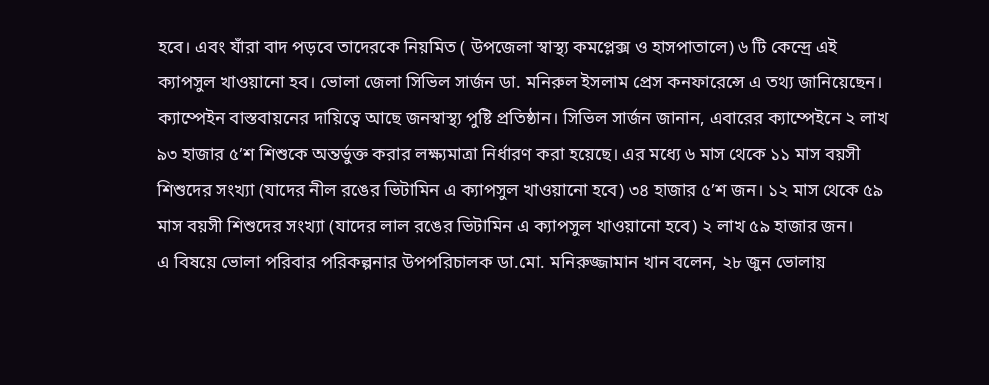হবে। এবং যাঁরা বাদ পড়বে তাদেরকে নিয়মিত ( উপজেলা স্বাস্থ্য কমপ্লেক্স ও হাসপাতালে) ৬ টি কেন্দ্রে এই ক্যাপসুল খাওয়ানো হব। ভোলা জেলা সিভিল সার্জন ডা. মনিরুল ইসলাম প্রেস কনফারেন্সে এ তথ্য জানিয়েছেন।
ক্যাম্পেইন বাস্তবায়নের দায়িত্বে আছে জনস্বাস্থ্য পুষ্টি প্রতিষ্ঠান। সিভিল সার্জন জানান, এবারের ক্যাম্পেইনে ২ লাখ ৯৩ হাজার ৫’শ শিশুকে অন্তর্ভুক্ত করার লক্ষ্যমাত্রা নির্ধারণ করা হয়েছে। এর মধ্যে ৬ মাস থেকে ১১ মাস বয়সী শিশুদের সংখ্যা (যাদের নীল রঙের ভিটামিন এ ক্যাপসুল খাওয়ানো হবে) ৩৪ হাজার ৫’শ জন। ১২ মাস থেকে ৫৯ মাস বয়সী শিশুদের সংখ্যা (যাদের লাল রঙের ভিটামিন এ ক্যাপসুল খাওয়ানো হবে) ২ লাখ ৫৯ হাজার জন।
এ বিষয়ে ভোলা পরিবার পরিকল্পনার উপপরিচালক ডা.মো. মনিরুজ্জামান খান বলেন, ২৮ জুন ভোলায়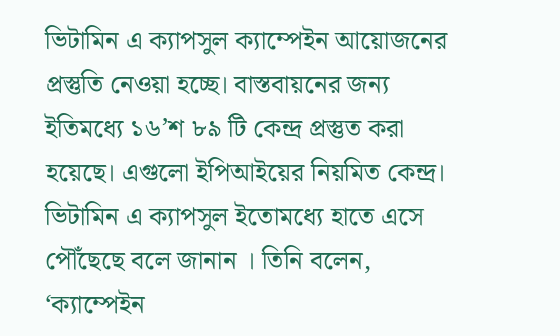ভিটামিন এ ক্যাপসুল ক্যাম্পেইন আয়োজনের প্রস্তুতি নেওয়া হচ্ছে। বাস্তবায়নের জন্য ইতিমধ্যে ১৬’শ ৮৯ টি কেন্দ্র প্রস্তুত করা হয়েছে। এগুলো ইপিআইয়ের নিয়মিত কেন্দ্র।
ভিটামিন এ ক্যাপসুল ইতোমধ্যে হাতে এসে পৌঁছেছে বলে জানান । তিনি বলেন, ‘ক্যাম্পেইন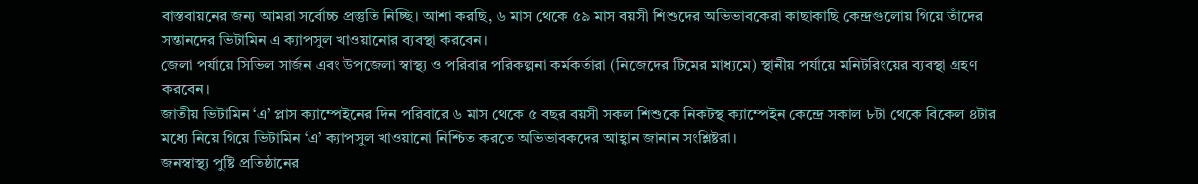বাস্তবায়নের জন্য আমরা সর্বোচ্চ প্রস্তুতি নিচ্ছি। আশা করছি, ৬ মাস থেকে ৫৯ মাস বয়সী শিশুদের অভিভাবকেরা কাছাকাছি কেন্দ্রগুলোয় গিয়ে তাঁদের সন্তানদের ভিটামিন এ ক্যাপসুল খাওয়ানোর ব্যবস্থা করবেন।
জেলা পর্যায়ে সিভিল সার্জন এবং উপজেলা স্বাস্থ্য ও পরিবার পরিকল্পনা কর্মকর্তারা (নিজেদের টিমের মাধ্যমে) স্থানীয় পর্যায়ে মনিটরিংয়ের ব্যবস্থা গ্রহণ করবেন।
জাতীয় ভিটামিন ‘এ’ প্লাস ক্যাম্পেইনের দিন পরিবারে ৬ মাস থেকে ৫ বছর বয়সী সকল শিশুকে নিকটস্থ ক্যাম্পেইন কেন্দ্রে সকাল ৮টা থেকে বিকেল ৪টার মধ্যে নিয়ে গিয়ে ভিটামিন ‘এ’ ক্যাপসুল খাওয়ানো নিশ্চিত করতে অভিভাবকদের আহ্বান জানান সংশ্লিষ্টরা।
জনস্বাস্থ্য পুষ্টি প্রতিষ্ঠানের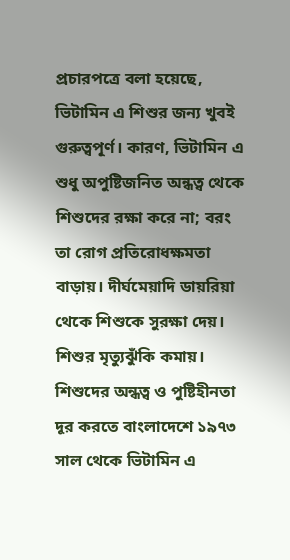প্রচারপত্রে বলা হয়েছে, ভিটামিন এ শিশুর জন্য খুবই গুরুত্বপূর্ণ। কারণ, ভিটামিন এ শুধু অপুষ্টিজনিত অন্ধত্ব থেকে শিশুদের রক্ষা করে না; বরং তা রোগ প্রতিরোধক্ষমতা বাড়ায়। দীর্ঘমেয়াদি ডায়রিয়া থেকে শিশুকে সুরক্ষা দেয়। শিশুর মৃত্যুঝুঁকি কমায়।
শিশুদের অন্ধত্ব ও পুষ্টিহীনতা দূর করতে বাংলাদেশে ১৯৭৩ সাল থেকে ভিটামিন এ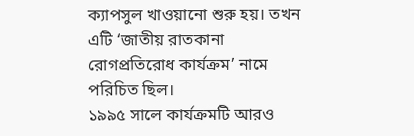ক্যাপসুল খাওয়ানো শুরু হয়। তখন এটি ‘জাতীয় রাতকানা রোগপ্রতিরোধ কার্যক্রম’ নামে পরিচিত ছিল।
১৯৯৫ সালে কার্যক্রমটি আরও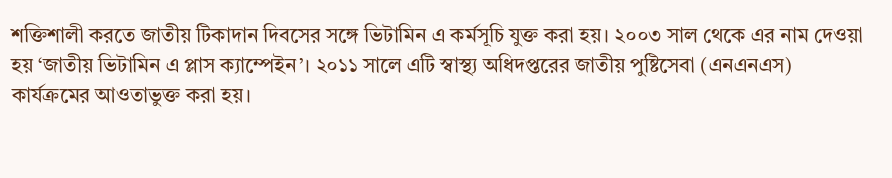শক্তিশালী করতে জাতীয় টিকাদান দিবসের সঙ্গে ভিটামিন এ কর্মসূচি যুক্ত করা হয়। ২০০৩ সাল থেকে এর নাম দেওয়া হয় ‘জাতীয় ভিটামিন এ প্লাস ক্যাম্পেইন’। ২০১১ সালে এটি স্বাস্থ্য অধিদপ্তরের জাতীয় পুষ্টিসেবা (এনএনএস) কার্যক্রমের আওতাভুক্ত করা হয়।